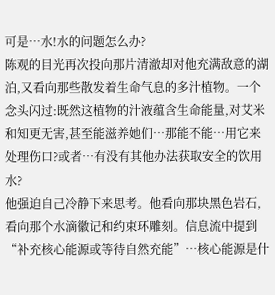可是…水!水的问题怎么办?
陈观的目光再次投向那片清澈却对他充满敌意的湖泊,又看向那些散发着生命气息的多汁植物。一个念头闪过:既然这植物的汁液蕴含生命能量,对艾米和知更无害,甚至能滋养她们…那能不能…用它来处理伤口?或者…有没有其他办法获取安全的饮用水?
他强迫自己冷静下来思考。他看向那块黑色岩石,看向那个水滴徽记和约束环雕刻。信息流中提到“补充核心能源或等待自然充能”…核心能源是什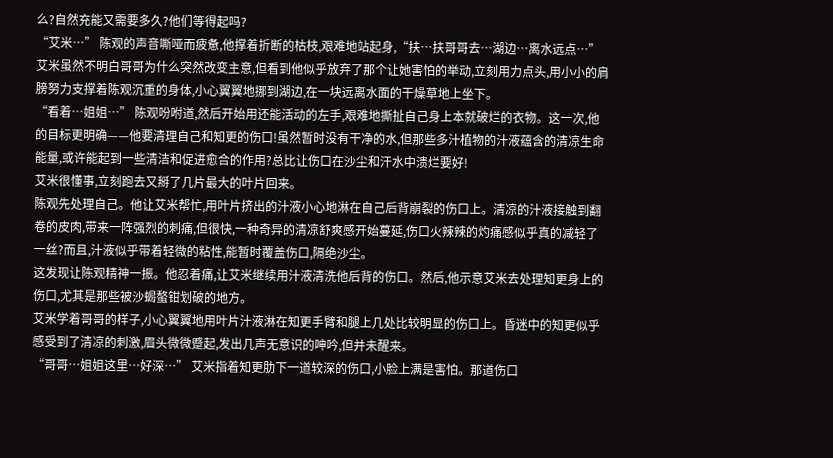么?自然充能又需要多久?他们等得起吗?
“艾米…” 陈观的声音嘶哑而疲惫,他撑着折断的枯枝,艰难地站起身,“扶…扶哥哥去…湖边…离水远点…”
艾米虽然不明白哥哥为什么突然改变主意,但看到他似乎放弃了那个让她害怕的举动,立刻用力点头,用小小的肩膀努力支撑着陈观沉重的身体,小心翼翼地挪到湖边,在一块远离水面的干燥草地上坐下。
“看着…姐姐…” 陈观吩咐道,然后开始用还能活动的左手,艰难地撕扯自己身上本就破烂的衣物。这一次,他的目标更明确——他要清理自己和知更的伤口!虽然暂时没有干净的水,但那些多汁植物的汁液蕴含的清凉生命能量,或许能起到一些清洁和促进愈合的作用?总比让伤口在沙尘和汗水中溃烂要好!
艾米很懂事,立刻跑去又掰了几片最大的叶片回来。
陈观先处理自己。他让艾米帮忙,用叶片挤出的汁液小心地淋在自己后背崩裂的伤口上。清凉的汁液接触到翻卷的皮肉,带来一阵强烈的刺痛,但很快,一种奇异的清凉舒爽感开始蔓延,伤口火辣辣的灼痛感似乎真的减轻了一丝?而且,汁液似乎带着轻微的粘性,能暂时覆盖伤口,隔绝沙尘。
这发现让陈观精神一振。他忍着痛,让艾米继续用汁液清洗他后背的伤口。然后,他示意艾米去处理知更身上的伤口,尤其是那些被沙蝎螯钳划破的地方。
艾米学着哥哥的样子,小心翼翼地用叶片汁液淋在知更手臂和腿上几处比较明显的伤口上。昏迷中的知更似乎感受到了清凉的刺激,眉头微微蹙起,发出几声无意识的呻吟,但并未醒来。
“哥哥…姐姐这里…好深…” 艾米指着知更肋下一道较深的伤口,小脸上满是害怕。那道伤口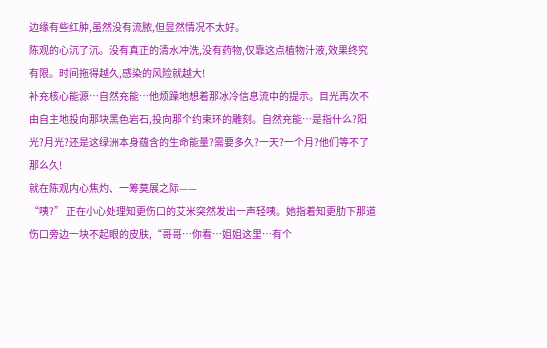边缘有些红肿,虽然没有流脓,但显然情况不太好。
陈观的心沉了沉。没有真正的清水冲洗,没有药物,仅靠这点植物汁液,效果终究有限。时间拖得越久,感染的风险就越大!
补充核心能源…自然充能…他烦躁地想着那冰冷信息流中的提示。目光再次不由自主地投向那块黑色岩石,投向那个约束环的雕刻。自然充能…是指什么?阳光?月光?还是这绿洲本身蕴含的生命能量?需要多久?一天?一个月?他们等不了那么久!
就在陈观内心焦灼、一筹莫展之际——
“咦?” 正在小心处理知更伤口的艾米突然发出一声轻咦。她指着知更肋下那道伤口旁边一块不起眼的皮肤,“哥哥…你看…姐姐这里…有个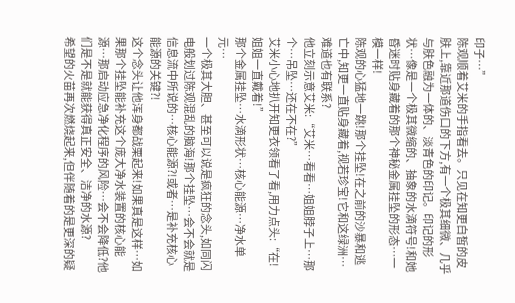印子…”
陈观顺着艾米的手指看去。只见在知更白皙的皮肤上,靠近那道伤口的下方,有一个极其细微、几乎与肤色融为一体的、淡青色的印记。印记的形状…像是一个极其微缩的、抽象的水滴符号!和她昏迷时贴身藏着的那个神秘金属挂坠的形态…一模一样!
陈观的心猛地一跳!那个挂坠!在之前的沙暴和逃亡中,知更一直贴身藏着,视若珍宝!它和这绿洲…难道也有联系?
他立刻示意艾米:“艾米…看看…姐姐脖子上…那个…吊坠…还在不在?”
艾米小心地扒开知更衣领看了看,用力点头:“在!姐姐一直戴着!”
那个金属挂坠…水滴形状…核心能源…净水单元…
一个极其大胆、甚至可以说是疯狂的念头,如同闪电般划过陈观混乱的脑海!那个挂坠…会不会就是信息流中所说的…核心能源?!或者…是补充核心能源的关键?!
这个念头让他浑身都战栗起来!如果真是这样…如果那个挂坠能补充这个庞大净水装置的核心能源…那启动应急净化程序的风险…会不会降低?他们是不是就能获得真正安全、洁净的水源?
希望的火苗再次燃烧起来,但伴随着的是更深的疑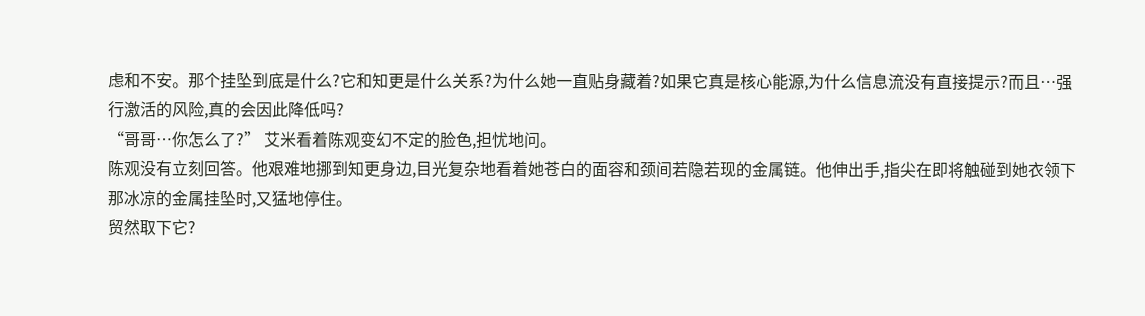虑和不安。那个挂坠到底是什么?它和知更是什么关系?为什么她一直贴身藏着?如果它真是核心能源,为什么信息流没有直接提示?而且…强行激活的风险,真的会因此降低吗?
“哥哥…你怎么了?” 艾米看着陈观变幻不定的脸色,担忧地问。
陈观没有立刻回答。他艰难地挪到知更身边,目光复杂地看着她苍白的面容和颈间若隐若现的金属链。他伸出手,指尖在即将触碰到她衣领下那冰凉的金属挂坠时,又猛地停住。
贸然取下它?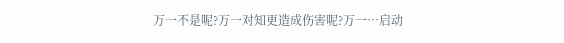万一不是呢?万一对知更造成伤害呢?万一…启动